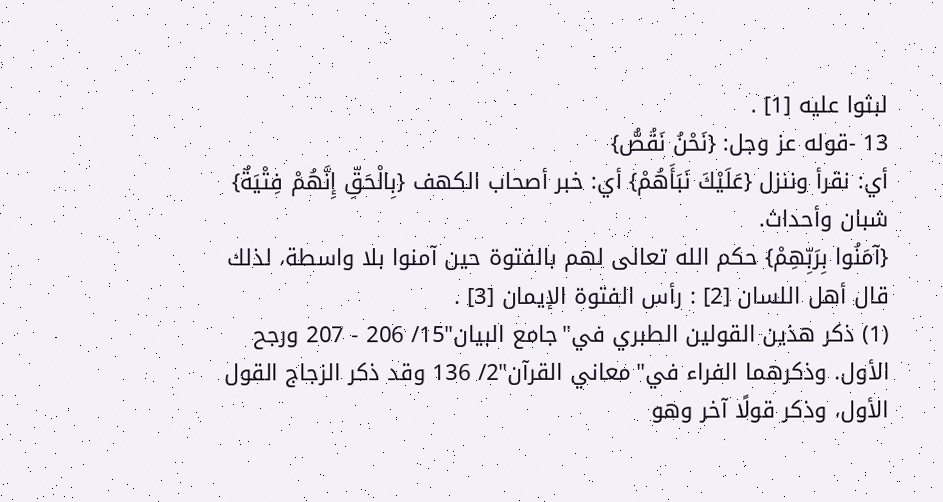لبثوا عليه [1] .
13 -قوله عز وجل: {نَحْنُ نَقُصُّ}
أي: نقرأ وننزل {عَلَيْكَ نَبَأَهُمْ} أي: خبر أصحاب الكهف {بِالْحَقِّ إِنَّهُمْ فِتْيَةٌ} شبان وأحداث.
{آمَنُوا بِرَبِّهِمْ} حكم الله تعالى لهم بالفتوة حين آمنوا بلا واسطة، لذلك قال أهل اللسان [2] : رأس الفتوة الإيمان [3] .
(1) ذكر هذين القولين الطبري في"جامع البيان"15/ 206 - 207 ورجح الأول. وذكرهما الفراء في"معاني القرآن"2/ 136 وقد ذكر الزجاج القول الأول، وذكر قولًا آخر وهو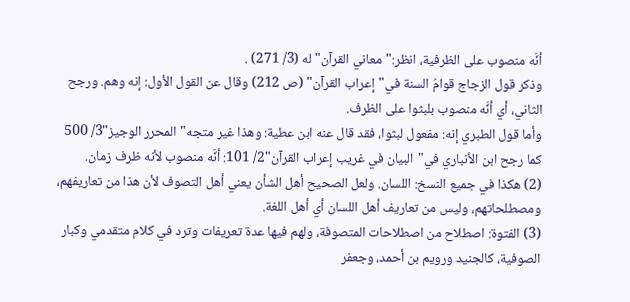أنَّه منصوب على الظرفية، انظر:"معاني القرآن"له (3/ 271) .
وذكر قول الزجاج قوامُ السنة في"إعراب القرآن" (ص 212) وقال عن القول الأول: إنه وهم. ورجح الثاني، أي أنَّه منصوب بلبثوا على الظرف.
وأما قول الطبري إنه: مفعول لبثوا، فقد قال عنه ابن عطية: وهذا غير متجه"المحرر الوجيز"3/ 500 كما رجح ابن الأنباري في"البيان في غريب إعراب القرآن"2/ 101: أنَّه منصوب لأنه ظرف زمان.
(2) هكذا في جميع النسخ: اللسان. ولعل الصحيح أهل الشأن يعني أهل التصوف لأن هذا من تعاريفهم، ومصطلحاتهم، وليس من تعاريف أهل اللسان أي أهل اللغة.
(3) الفتوة: اصطلاح من اصطلاحات المتصوفة، ولهم فيها عدة تعريفات وترد في كلام متقدمي وكبار الصوفية، كالجنيد ورويم بن أحمد، وجعفر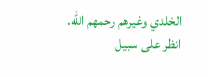الخلدي وغيرهم رحمهم الله.
انظر على سبيل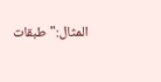المثال:"طبقات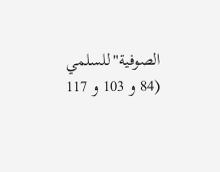الصوفية"للسلمي (84 و 103 و 117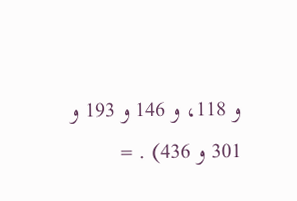و 118، و 146 و 193 و 301 و 436) . =